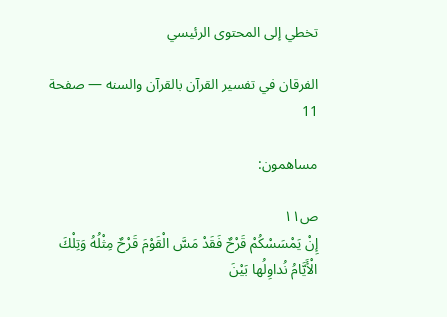تخطي إلى المحتوى الرئيسي

الفرقان في تفسير القرآن بالقرآن والسنه — صفحة 11

مساهمون:

ص١١
إِنْ يَمْسَسْكُمْ قَرْحٌ فَقَدْ مَسَّ الْقَوْمَ قَرْحٌ مِثْلُهُ وَتِلْكَ الْأَيَّامُ نُداوِلُها بَيْنَ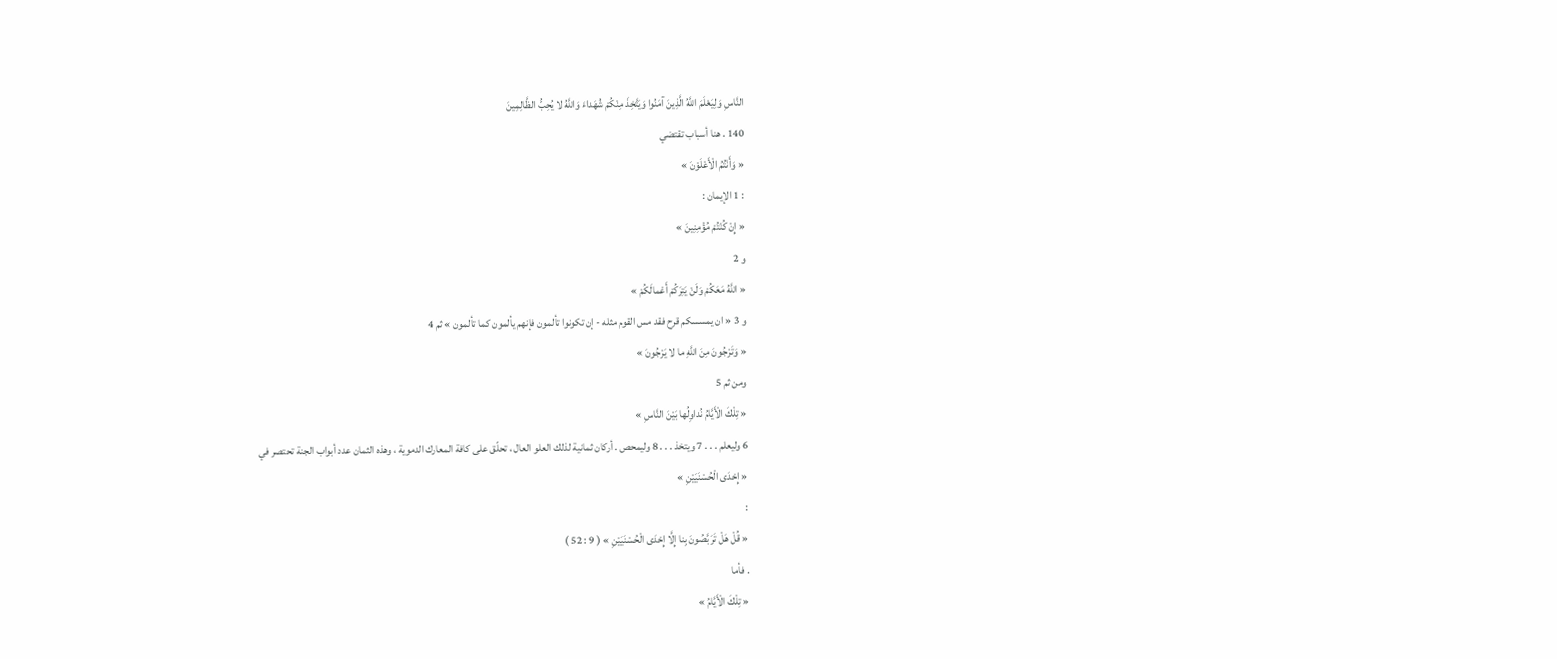النَّاسِ وَلِيَعْلَمَ اللَّهُ الَّذِينَ آمَنُوا وَيَتَّخِذَ مِنْكُمْ شُهَداءَ وَاللَّهُ لا يُحِبُّ الظَّالِمِينَ
140 . هنا أسباب تقتضي
« وَأَنْتُمُ الْأَعْلَوْنَ »
: 1 الإيمان :
« إِنْ كُنْتُمْ مُؤْمِنِينَ »
و 2
« اللَّهُ مَعَكُمْ وَلَنْ يَتِرَكُمْ أَعْمالَكُمْ »
و 3 « ان يمسسكم قرح فقد مس القوم مثله - إن تكونوا تألمون فإنهم يألمون كما تألمون » ثم 4
« وَتَرْجُونَ مِنَ اللَّهِ ما لا يَرْجُونَ »
ومن ثم 5
« تِلْكَ الْأَيَّامُ نُداوِلُها بَيْنَ النَّاسِ »
6 وليعلم . . . 7 ويتخذ . . . 8 وليمحص . أركان ثمانية لذلك العلو العال ، تحلّق على كافة المعارك الدموية ، وهذه الثمان عدد أبواب الجنة تحتصر في
« إِحْدَى الْحُسْنَيَيْنِ »
:
« قُلْ هَلْ تَرَبَّصُونَ بِنا إِلَّا إِحْدَى الْحُسْنَيَيْنِ » ( 9 : 52 )
. فأما
« تِلْكَ الْأَيَّامُ »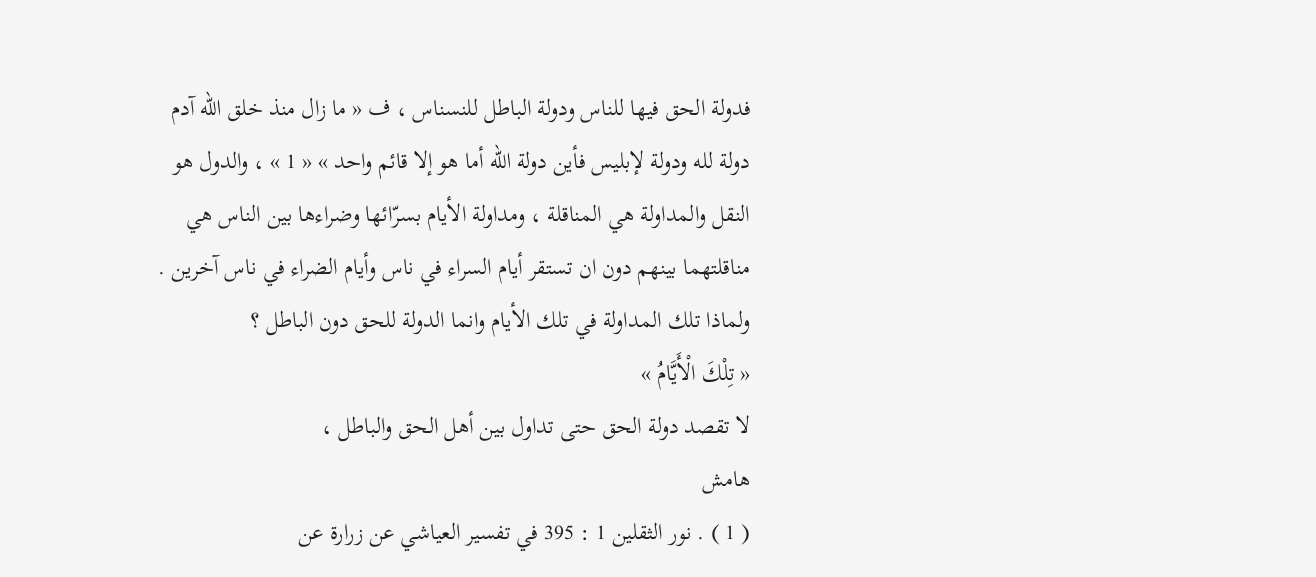فدولة الحق فيها للناس ودولة الباطل للنسناس ، ف « ما زال منذ خلق الله آدم دولة لله ودولة لإبليس فأين دولة الله أما هو إلا قائم واحد » « 1 » ، والدول هو النقل والمداولة هي المناقلة ، ومداولة الأيام بسرّائها وضراءها بين الناس هي مناقلتهما بينهم دون ان تستقر أيام السراء في ناس وأيام الضراء في ناس آخرين . ولماذا تلك المداولة في تلك الأيام وانما الدولة للحق دون الباطل ؟
« تِلْكَ الْأَيَّامُ »
لا تقصد دولة الحق حتى تداول بين أهل الحق والباطل ،
هامش
( 1 ) . نور الثقلين 1 : 395 في تفسير العياشي عن زرارة عن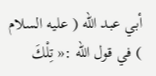أبي عبد اللّه ( عليه السلام ) في قول اللّه :« تِلْكَ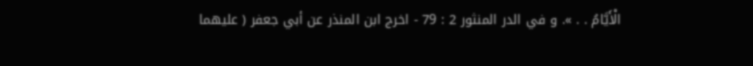الْأَيَّامُ . . ». و في الدر المنثور 2 : 79 - اخرج ابن المنذر عن أبي جعفر ( عليهما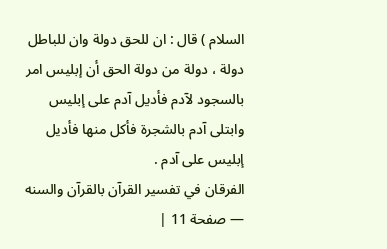السلام ) قال : ان للحق دولة وان للباطل دولة ، دولة من دولة الحق أن إبليس امر بالسجود لآدم فأديل آدم على إبليس وابتلى آدم بالشجرة فأكل منها فأديل إبليس على آدم .
الفرقان في تفسير القرآن بالقرآن والسنه — صفحة 11 |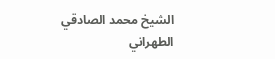الشيخ محمد الصادقي الطهراني